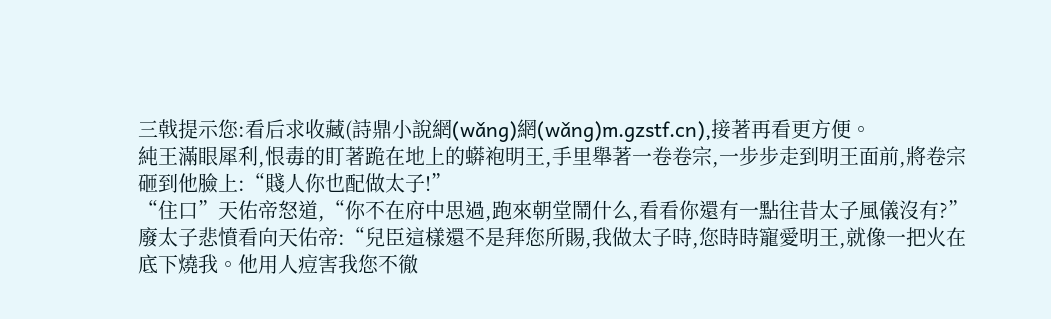三戟提示您:看后求收藏(詩鼎小說網(wǎng)網(wǎng)m.gzstf.cn),接著再看更方便。
純王滿眼犀利,恨毒的盯著跪在地上的蟒袍明王,手里舉著一卷卷宗,一步步走到明王面前,將卷宗砸到他臉上:“賤人你也配做太子!”
“住口”天佑帝怒道,“你不在府中思過,跑來朝堂鬧什么,看看你還有一點往昔太子風儀沒有?”
廢太子悲憤看向天佑帝:“兒臣這樣還不是拜您所賜,我做太子時,您時時寵愛明王,就像一把火在底下燒我。他用人痘害我您不徹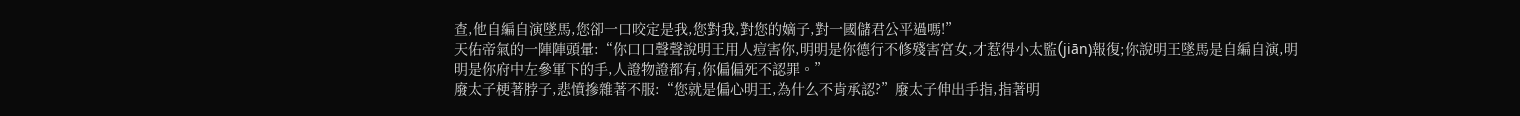查,他自編自演墜馬,您卻一口咬定是我,您對我,對您的嫡子,對一國儲君公平過嗎!”
天佑帝氣的一陣陣頭暈:“你口口聲聲說明王用人痘害你,明明是你德行不修殘害宮女,才惹得小太監(jiān)報復;你說明王墜馬是自編自演,明明是你府中左參軍下的手,人證物證都有,你偏偏死不認罪。”
廢太子梗著脖子,悲憤摻雜著不服:“您就是偏心明王,為什么不肯承認?”廢太子伸出手指,指著明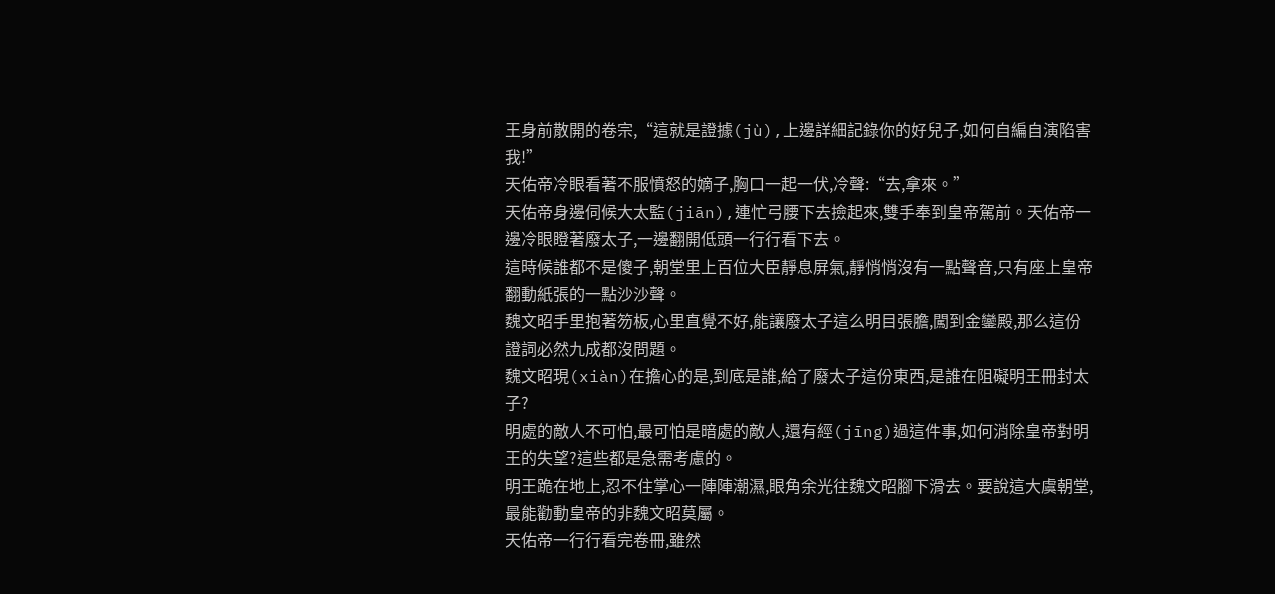王身前散開的卷宗,“這就是證據(jù),上邊詳細記錄你的好兒子,如何自編自演陷害我!”
天佑帝冷眼看著不服憤怒的嫡子,胸口一起一伏,冷聲:“去,拿來。”
天佑帝身邊伺候大太監(jiān),連忙弓腰下去撿起來,雙手奉到皇帝駕前。天佑帝一邊冷眼瞪著廢太子,一邊翻開低頭一行行看下去。
這時候誰都不是傻子,朝堂里上百位大臣靜息屏氣,靜悄悄沒有一點聲音,只有座上皇帝翻動紙張的一點沙沙聲。
魏文昭手里抱著笏板,心里直覺不好,能讓廢太子這么明目張膽,闖到金鑾殿,那么這份證詞必然九成都沒問題。
魏文昭現(xiàn)在擔心的是,到底是誰,給了廢太子這份東西,是誰在阻礙明王冊封太子?
明處的敵人不可怕,最可怕是暗處的敵人,還有經(jīng)過這件事,如何消除皇帝對明王的失望?這些都是急需考慮的。
明王跪在地上,忍不住掌心一陣陣潮濕,眼角余光往魏文昭腳下滑去。要說這大虞朝堂,最能勸動皇帝的非魏文昭莫屬。
天佑帝一行行看完卷冊,雖然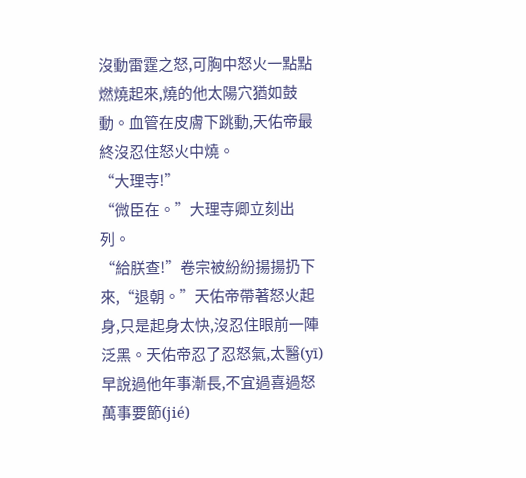沒動雷霆之怒,可胸中怒火一點點燃燒起來,燒的他太陽穴猶如鼓動。血管在皮膚下跳動,天佑帝最終沒忍住怒火中燒。
“大理寺!”
“微臣在。”大理寺卿立刻出列。
“給朕查!”卷宗被紛紛揚揚扔下來,“退朝。”天佑帝帶著怒火起身,只是起身太快,沒忍住眼前一陣泛黑。天佑帝忍了忍怒氣,太醫(yī)早說過他年事漸長,不宜過喜過怒萬事要節(jié)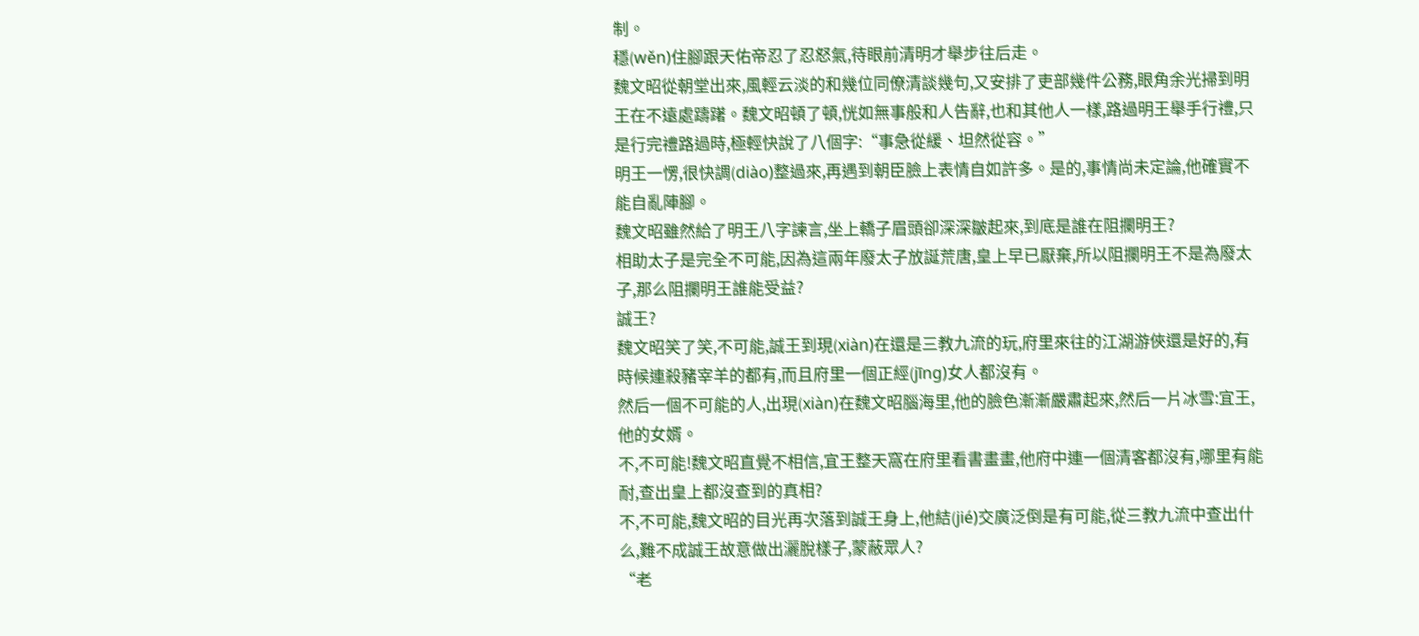制。
穩(wěn)住腳跟天佑帝忍了忍怒氣,待眼前清明才舉步往后走。
魏文昭從朝堂出來,風輕云淡的和幾位同僚清談幾句,又安排了吏部幾件公務,眼角余光掃到明王在不遠處躊躇。魏文昭頓了頓,恍如無事般和人告辭,也和其他人一樣,路過明王舉手行禮,只是行完禮路過時,極輕快說了八個字:“事急從緩、坦然從容。”
明王一愣,很快調(diào)整過來,再遇到朝臣臉上表情自如許多。是的,事情尚未定論,他確實不能自亂陣腳。
魏文昭雖然給了明王八字諫言,坐上轎子眉頭卻深深皺起來,到底是誰在阻攔明王?
相助太子是完全不可能,因為這兩年廢太子放誕荒唐,皇上早已厭棄,所以阻攔明王不是為廢太子,那么阻攔明王誰能受益?
誠王?
魏文昭笑了笑,不可能,誠王到現(xiàn)在還是三教九流的玩,府里來往的江湖游俠還是好的,有時候連殺豬宰羊的都有,而且府里一個正經(jīng)女人都沒有。
然后一個不可能的人,出現(xiàn)在魏文昭腦海里,他的臉色漸漸嚴肅起來,然后一片冰雪:宜王,他的女婿。
不,不可能!魏文昭直覺不相信,宜王整天窩在府里看書畫畫,他府中連一個清客都沒有,哪里有能耐,查出皇上都沒查到的真相?
不,不可能,魏文昭的目光再次落到誠王身上,他結(jié)交廣泛倒是有可能,從三教九流中查出什么,難不成誠王故意做出灑脫樣子,蒙蔽眾人?
“老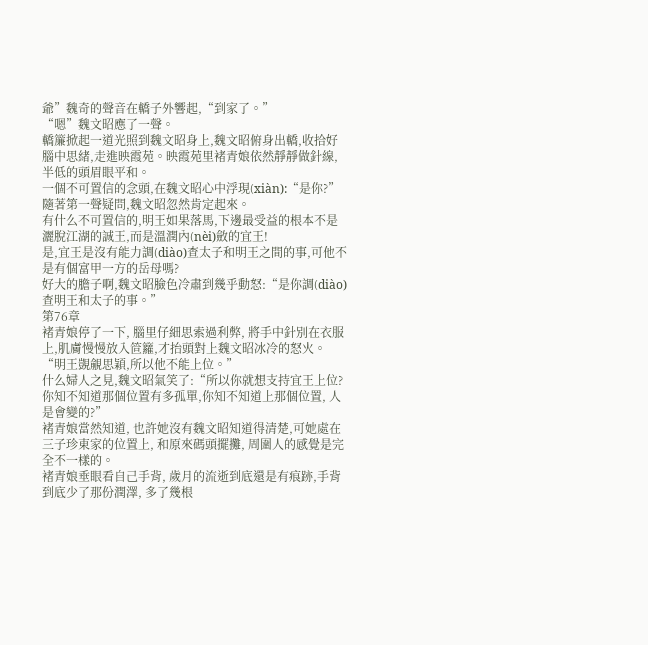爺”魏奇的聲音在轎子外響起,“到家了。”
“嗯”魏文昭應了一聲。
轎簾掀起一道光照到魏文昭身上,魏文昭俯身出轎,收拾好腦中思緒,走進映霞苑。映霞苑里褚青娘依然靜靜做針線,半低的頭眉眼平和。
一個不可置信的念頭,在魏文昭心中浮現(xiàn):“是你?”隨著第一聲疑問,魏文昭忽然肯定起來。
有什么不可置信的,明王如果落馬,下邊最受益的根本不是灑脫江湖的誠王,而是溫潤內(nèi)斂的宜王!
是,宜王是沒有能力調(diào)查太子和明王之間的事,可他不是有個富甲一方的岳母嗎?
好大的膽子啊,魏文昭臉色冷肅到幾乎動怒:“是你調(diào)查明王和太子的事。”
第76章
褚青娘停了一下, 腦里仔細思索過利弊, 將手中針別在衣服上,肌膚慢慢放入笸籮,才抬頭對上魏文昭冰冷的怒火。
“明王覬覦思穎,所以他不能上位。”
什么婦人之見,魏文昭氣笑了:“所以你就想支持宜王上位?你知不知道那個位置有多孤單,你知不知道上那個位置, 人是會變的?”
褚青娘當然知道, 也許她沒有魏文昭知道得清楚,可她處在三子珍東家的位置上, 和原來碼頭擺攤, 周圍人的感覺是完全不一樣的。
褚青娘垂眼看自己手背, 歲月的流逝到底還是有痕跡,手背到底少了那份潤澤, 多了幾根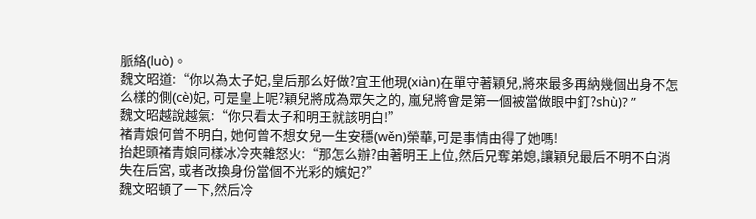脈絡(luò)。
魏文昭道:“你以為太子妃,皇后那么好做?宜王他現(xiàn)在單守著穎兒,將來最多再納幾個出身不怎么樣的側(cè)妃, 可是皇上呢?穎兒將成為眾矢之的, 嵐兒將會是第一個被當做眼中釘?shù)? ”
魏文昭越說越氣:“你只看太子和明王就該明白!”
褚青娘何曾不明白, 她何曾不想女兒一生安穩(wěn)榮華,可是事情由得了她嗎!
抬起頭褚青娘同樣冰冷夾雜怒火:“那怎么辦?由著明王上位,然后兄奪弟媳,讓穎兒最后不明不白消失在后宮, 或者改換身份當個不光彩的嬪妃?”
魏文昭頓了一下,然后冷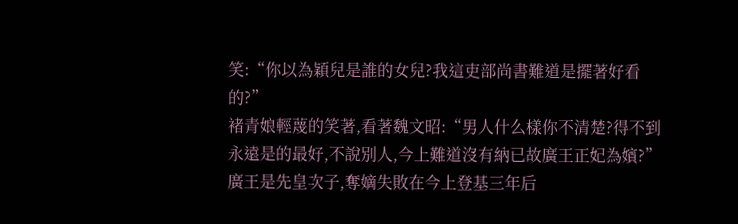笑:“你以為穎兒是誰的女兒?我這吏部尚書難道是擺著好看的?”
褚青娘輕蔑的笑著,看著魏文昭:“男人什么樣你不清楚?得不到永遠是的最好,不說別人,今上難道沒有納已故廣王正妃為嬪?”
廣王是先皇次子,奪嫡失敗在今上登基三年后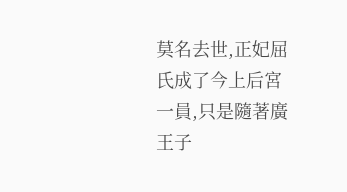莫名去世,正妃屈氏成了今上后宮一員,只是隨著廣王子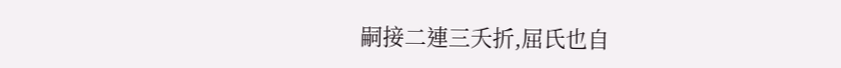嗣接二連三夭折,屈氏也自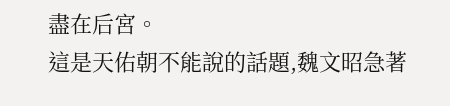盡在后宮。
這是天佑朝不能說的話題,魏文昭急著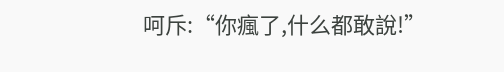呵斥:“你瘋了,什么都敢說!”